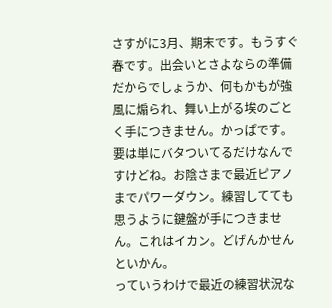さすがに3月、期末です。もうすぐ春です。出会いとさよならの準備だからでしょうか、何もかもが強風に煽られ、舞い上がる埃のごとく手につきません。かっぱです。
要は単にバタついてるだけなんですけどね。お陰さまで最近ピアノまでパワーダウン。練習してても思うように鍵盤が手につきません。これはイカン。どげんかせんといかん。
っていうわけで最近の練習状況な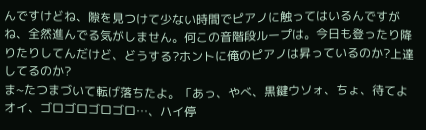んですけどね、隙を見つけて少ない時間でピアノに触ってはいるんですがね、全然進んでる気がしません。何この音階段ループは。今日も登ったり降りたりしてんだけど、どうする?ホントに俺のピアノは昇っているのか?上達してるのか?
ま~たつまづいて転げ落ちたよ。「あっ、やべ、黒鍵ウソォ、ちょ、待てよオイ、ゴロゴロゴロゴロ…、ハイ停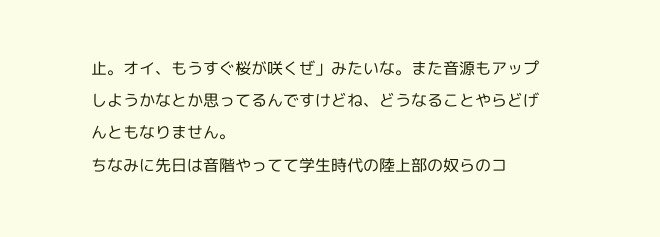止。オイ、もうすぐ桜が咲くぜ」みたいな。また音源もアップしようかなとか思ってるんですけどね、どうなることやらどげんともなりません。
ちなみに先日は音階やってて学生時代の陸上部の奴らのコ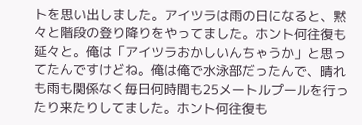トを思い出しました。アイツラは雨の日になると、黙々と階段の登り降りをやってました。ホント何往復も延々と。俺は「アイツラおかしいんちゃうか」と思ってたんですけどね。俺は俺で水泳部だったんで、晴れも雨も関係なく毎日何時間も25メートルプールを行ったり来たりしてました。ホント何往復も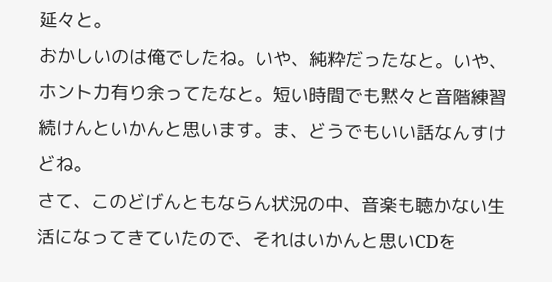延々と。
おかしいのは俺でしたね。いや、純粋だったなと。いや、ホント力有り余ってたなと。短い時間でも黙々と音階練習続けんといかんと思います。ま、どうでもいい話なんすけどね。
さて、このどげんともならん状況の中、音楽も聴かない生活になってきていたので、それはいかんと思いCDを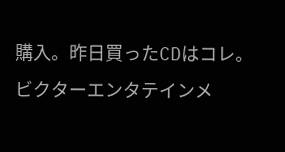購入。昨日買ったCDはコレ。
ビクターエンタテインメ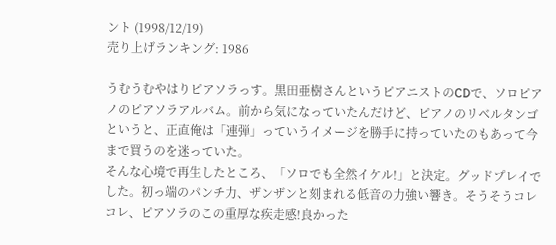ント (1998/12/19)
売り上げランキング: 1986

うむうむやはりピアソラっす。黒田亜樹さんというピアニストのCDで、ソロピアノのピアソラアルバム。前から気になっていたんだけど、ピアノのリベルタンゴというと、正直俺は「連弾」っていうイメージを勝手に持っていたのもあって今まで買うのを迷っていた。
そんな心境で再生したところ、「ソロでも全然イケル!」と決定。グッドプレイでした。初っ端のパンチ力、ザンザンと刻まれる低音の力強い響き。そうそうコレコレ、ピアソラのこの重厚な疾走感!良かった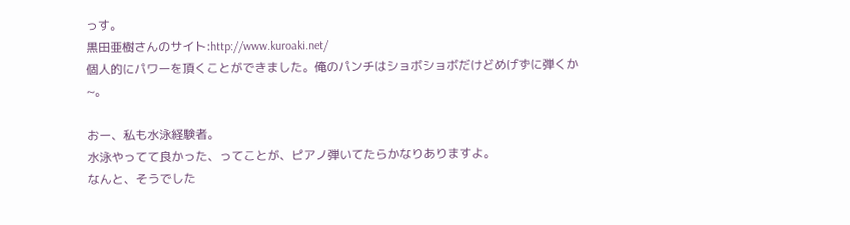っす。
黒田亜樹さんのサイト:http://www.kuroaki.net/
個人的にパワーを頂くことができました。俺のパンチはショボショボだけどめげずに弾くか~。

おー、私も水泳経験者。
水泳やってて良かった、ってことが、ピアノ弾いてたらかなりありますよ。
なんと、そうでした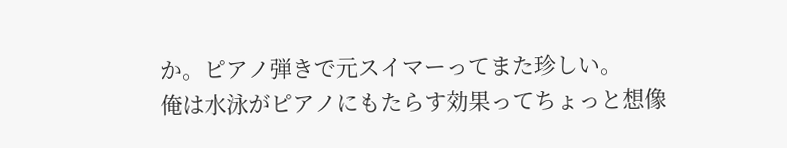か。ピアノ弾きで元スイマーってまた珍しい。
俺は水泳がピアノにもたらす効果ってちょっと想像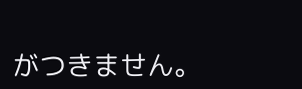がつきません。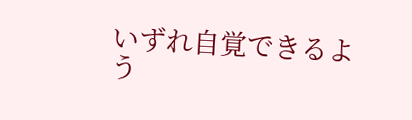いずれ自覚できるよう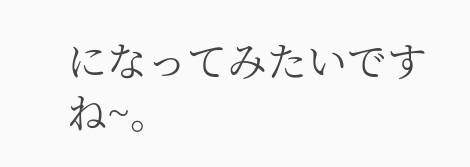になってみたいですね~。